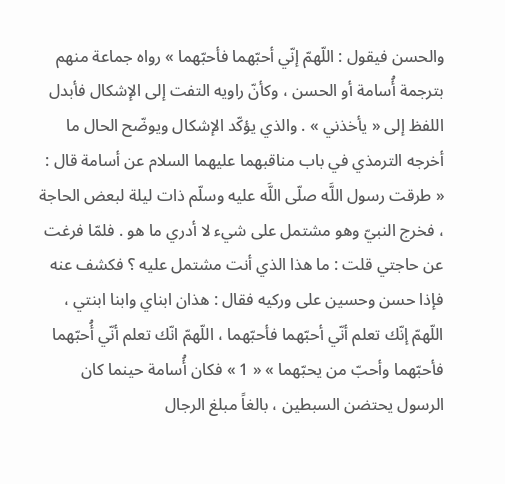والحسن فيقول : اللّهمّ إنّي أحبّهما فأحبّهما » رواه جماعة منهم بترجمة أُسامة أو الحسن ، وكأنّ راويه التفت إلى الإشكال فأبدل اللفظ إلى « يأخذني » . والذي يؤكّد الإشكال ويوضّح الحال ما أخرجه الترمذي في باب مناقبهما عليهما السلام عن أسامة قال : « طرقت رسول اللَّه صلّى اللَّه عليه وسلّم ذات ليلة لبعض الحاجة ، فخرج النبيّ وهو مشتمل على شيء لا أدري ما هو . فلمّا فرغت عن حاجتي قلت : ما هذا الذي أنت مشتمل عليه ؟ فكشف عنه فإذا حسن وحسين على وركيه فقال : هذان ابناي وابنا ابنتي ، اللّهمّ إنّك تعلم أنّي أحبّهما فأحبّهما ، اللّهمّ انّك تعلم أنّي أُحبّهما فأحبّهما وأحبّ من يحبّهما » « 1 » فكان أُسامة حينما كان الرسول يحتضن السبطين ، بالغاً مبلغ الرجال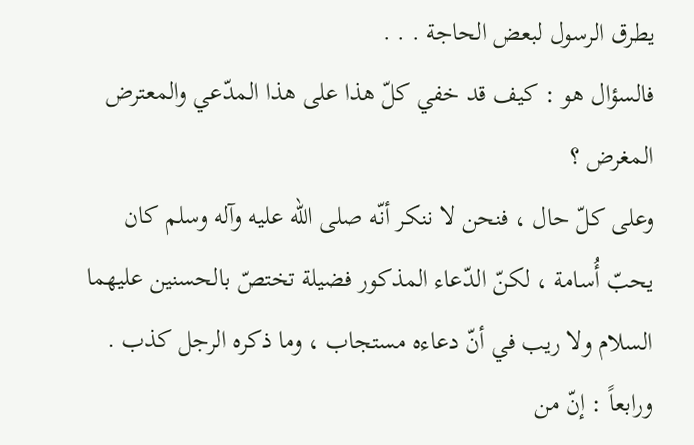يطرق الرسول لبعض الحاجة . . .
فالسؤال هو : كيف قد خفي كلّ هذا على هذا المدّعي والمعترض المغرض ؟
وعلى كلّ حال ، فنحن لا ننكر أنّه صلى الله عليه وآله وسلم كان يحبّ أُسامة ، لكنّ الدّعاء المذكور فضيلة تختصّ بالحسنين عليهما السلام ولا ريب في أنّ دعاءه مستجاب ، وما ذكره الرجل كذب .
ورابعاً : إنّ من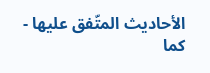الأحاديث المتّفق عليها - كما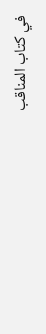في كتاب المناقب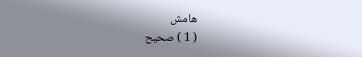هامش
( 1 ) صحيح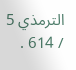الترمذي 5 / 614 .